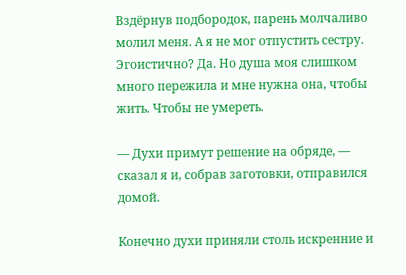Вздёрнув подбородок, парень молчаливо молил меня. А я не мог отпустить сестру. Эгоистично? Да. Но душа моя слишком много пережила и мне нужна она, чтобы жить. Чтобы не умереть.

— Духи примут решение на обряде, — сказал я и, собрав заготовки, отправился домой.

Конечно духи приняли столь искренние и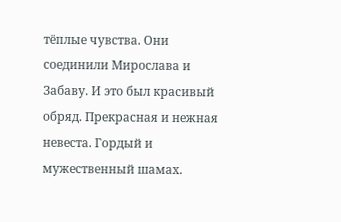тёплые чувства. Они соединили Мирослава и Забаву. И это был красивый обряд. Прекрасная и нежная невеста. Гордый и мужественный шамах.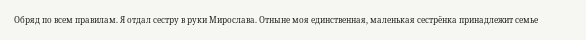Обряд по всем правилам. Я отдал сестру в руки Мирослава. Отныне моя единственная, маленькая сестрёнка принадлежит семье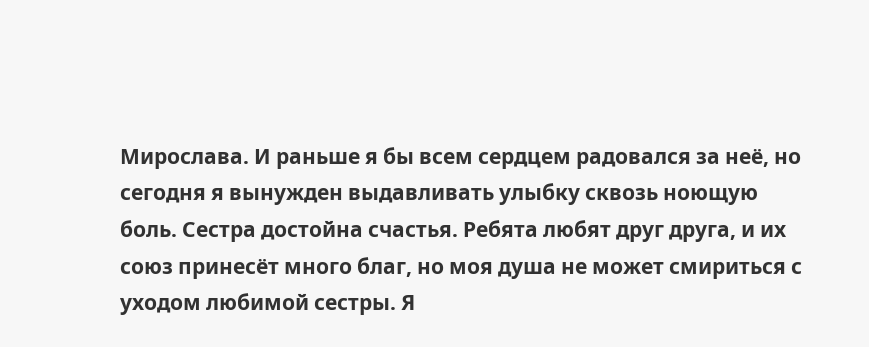Мирослава. И раньше я бы всем сердцем радовался за неё, но сегодня я вынужден выдавливать улыбку сквозь ноющую боль. Сестра достойна счастья. Ребята любят друг друга, и их союз принесёт много благ, но моя душа не может смириться с уходом любимой сестры. Я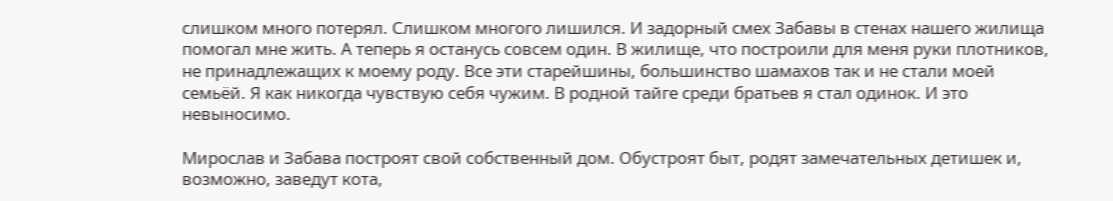слишком много потерял. Слишком многого лишился. И задорный смех Забавы в стенах нашего жилища помогал мне жить. А теперь я останусь совсем один. В жилище, что построили для меня руки плотников, не принадлежащих к моему роду. Все эти старейшины, большинство шамахов так и не стали моей семьёй. Я как никогда чувствую себя чужим. В родной тайге среди братьев я стал одинок. И это невыносимо.

Мирослав и Забава построят свой собственный дом. Обустроят быт, родят замечательных детишек и, возможно, заведут кота,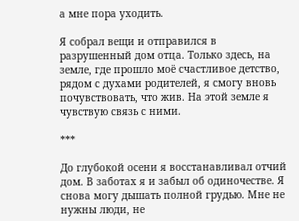а мне пора уходить.

Я собрал вещи и отправился в разрушенный дом отца. Только здесь, на земле, где прошло моё счастливое детство, рядом с духами родителей, я смогу вновь почувствовать, что жив. На этой земле я чувствую связь с ними.

***

До глубокой осени я восстанавливал отчий дом. В заботах я и забыл об одиночестве. Я снова могу дышать полной грудью. Мне не нужны люди, не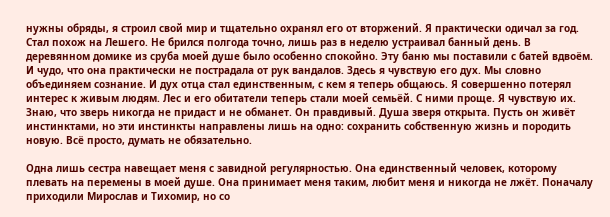нужны обряды, я строил свой мир и тщательно охранял его от вторжений. Я практически одичал за год. Стал похож на Лешего. Не брился полгода точно, лишь раз в неделю устраивал банный день. В деревянном домике из сруба моей душе было особенно спокойно. Эту баню мы поставили с батей вдвоём. И чудо, что она практически не пострадала от рук вандалов. Здесь я чувствую его дух. Мы словно объединяем сознание. И дух отца стал единственным, с кем я теперь общаюсь. Я совершенно потерял интерес к живым людям. Лес и его обитатели теперь стали моей семьёй. С ними проще. Я чувствую их. Знаю, что зверь никогда не придаст и не обманет. Он правдивый. Душа зверя открыта. Пусть он живёт инстинктами, но эти инстинкты направлены лишь на одно: сохранить собственную жизнь и породить новую. Всё просто, думать не обязательно.

Одна лишь сестра навещает меня с завидной регулярностью. Она единственный человек, которому плевать на перемены в моей душе. Она принимает меня таким, любит меня и никогда не лжёт. Поначалу приходили Мирослав и Тихомир, но со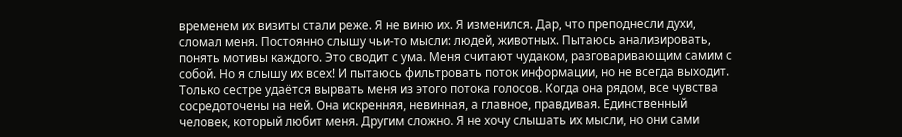временем их визиты стали реже. Я не виню их. Я изменился. Дар, что преподнесли духи, сломал меня. Постоянно слышу чьи-то мысли: людей, животных. Пытаюсь анализировать, понять мотивы каждого. Это сводит с ума. Меня считают чудаком, разговаривающим самим с собой. Но я слышу их всех! И пытаюсь фильтровать поток информации, но не всегда выходит. Только сестре удаётся вырвать меня из этого потока голосов. Когда она рядом, все чувства сосредоточены на ней. Она искренняя, невинная, а главное, правдивая. Единственный человек, который любит меня. Другим сложно. Я не хочу слышать их мысли, но они сами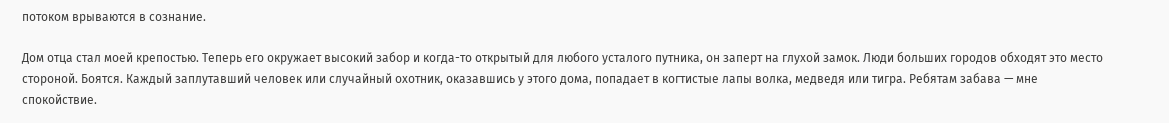потоком врываются в сознание.

Дом отца стал моей крепостью. Теперь его окружает высокий забор и когда-то открытый для любого усталого путника, он заперт на глухой замок. Люди больших городов обходят это место стороной. Боятся. Каждый заплутавший человек или случайный охотник, оказавшись у этого дома, попадает в когтистые лапы волка, медведя или тигра. Ребятам забава — мне спокойствие.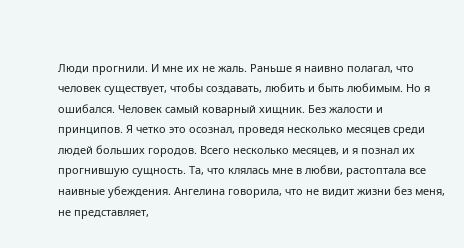Люди прогнили. И мне их не жаль. Раньше я наивно полагал, что человек существует, чтобы создавать, любить и быть любимым. Но я ошибался. Человек самый коварный хищник. Без жалости и принципов. Я четко это осознал, проведя несколько месяцев среди людей больших городов. Всего несколько месяцев, и я познал их прогнившую сущность. Та, что клялась мне в любви, растоптала все наивные убеждения. Ангелина говорила, что не видит жизни без меня, не представляет,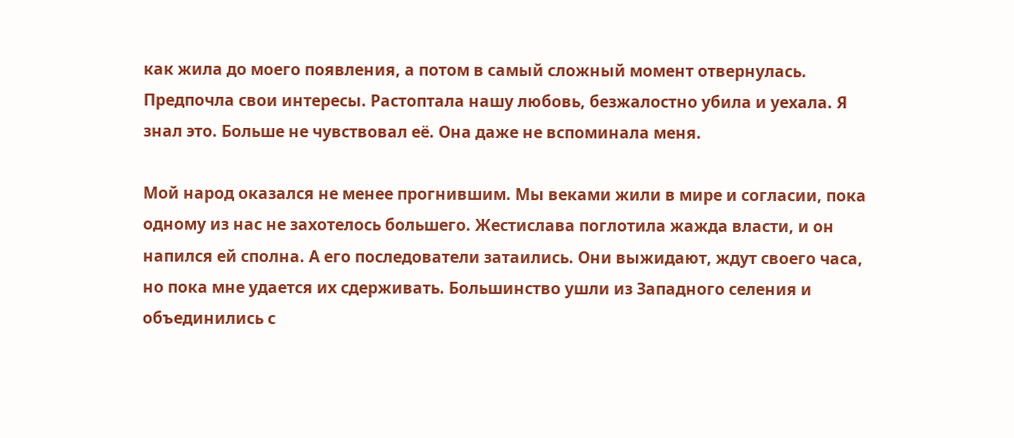как жила до моего появления, а потом в самый сложный момент отвернулась. Предпочла свои интересы. Растоптала нашу любовь, безжалостно убила и уехала. Я знал это. Больше не чувствовал её. Она даже не вспоминала меня.

Мой народ оказался не менее прогнившим. Мы веками жили в мире и согласии, пока одному из нас не захотелось большего. Жестислава поглотила жажда власти, и он напился ей сполна. А его последователи затаились. Они выжидают, ждут своего часа, но пока мне удается их сдерживать. Большинство ушли из Западного селения и объединились с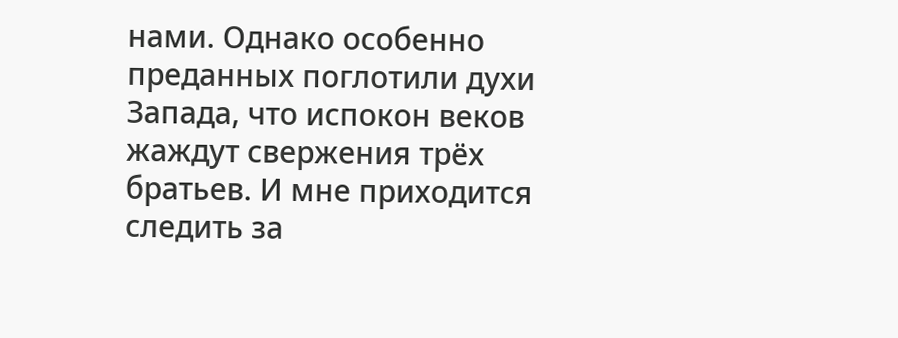нами. Однако особенно преданных поглотили духи Запада, что испокон веков жаждут свержения трёх братьев. И мне приходится следить за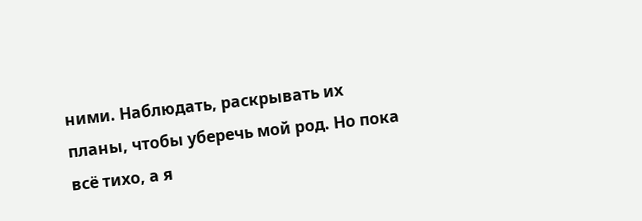ними. Наблюдать, раскрывать их планы, чтобы уберечь мой род. Но пока всё тихо, а я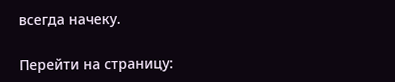всегда начеку.

Перейти на страницу: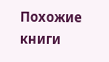Похожие книги